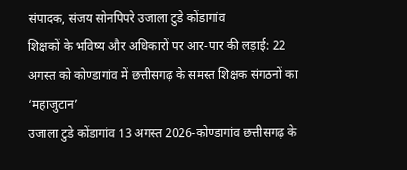संपादक, संजय सोनपिपरे उजाला टुडे कोंडागांव
शिक्षकों के भविष्य और अधिकारों पर आर-पार की लड़ाई: 22 अगस्त को कोण्डागांव में छत्तीसगढ़ के समस्त शिक्षक संगठनों का ‘महाजुटान’
उजाला टुडे कोंडागांव 13 अगस्त 2026-कोण्डागांव छत्तीसगढ़ के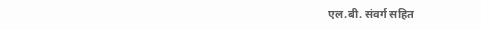एल.बी. संवर्ग सहित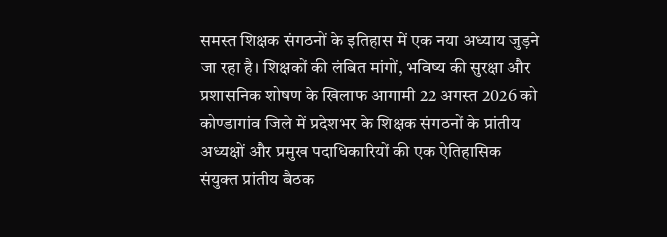समस्त शिक्षक संगठनों के इतिहास में एक नया अध्याय जुड़ने जा रहा है। शिक्षकों की लंबित मांगों, भविष्य की सुरक्षा और प्रशासनिक शोषण के खिलाफ आगामी 22 अगस्त 2026 को कोण्डागांव जिले में प्रदेशभर के शिक्षक संगठनों के प्रांतीय अध्यक्षों और प्रमुख पदाधिकारियों की एक ऐतिहासिक संयुक्त प्रांतीय बैठक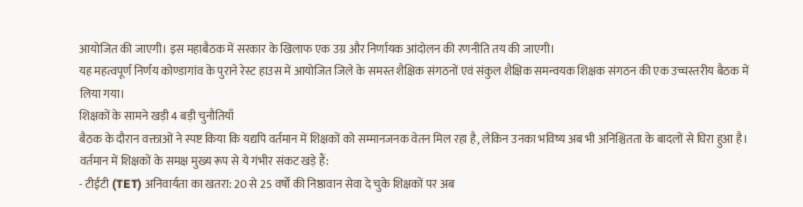आयोजित की जाएगी। इस महाबैठक में सरकार के खिलाफ एक उग्र और निर्णायक आंदोलन की रणनीति तय की जाएगी।
यह महत्वपूर्ण निर्णय कोण्डागांव के पुराने रेस्ट हाउस में आयोजित जिले के समस्त शैक्षिक संगठनों एवं संकुल शैक्षिक समन्वयक शिक्षक संगठन की एक उच्चस्तरीय बैठक में लिया गया।
शिक्षकों के सामने खड़ी 4 बड़ी चुनौतियाँ
बैठक के दौरान वक्ताओं ने स्पष्ट किया कि यद्यपि वर्तमान में शिक्षकों को सम्मानजनक वेतन मिल रहा है, लेकिन उनका भविष्य अब भी अनिश्चितता के बादलों से घिरा हुआ है। वर्तमान में शिक्षकों के समक्ष मुख्य रूप से ये गंभीर संकट खड़े हैं:
- टीईटी (TET) अनिवार्यता का खतरा: 20 से 25 वर्षों की निष्ठावान सेवा दे चुके शिक्षकों पर अब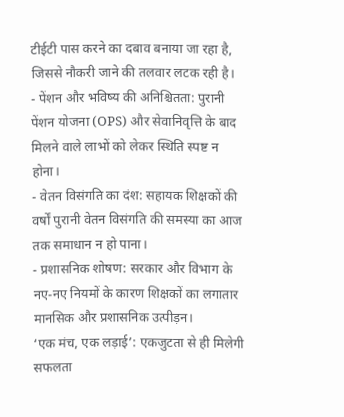टीईटी पास करने का दबाव बनाया जा रहा है, जिससे नौकरी जाने की तलवार लटक रही है।
- पेंशन और भविष्य की अनिश्चितता: पुरानी पेंशन योजना (OPS) और सेवानिवृत्ति के बाद मिलने वाले लाभों को लेकर स्थिति स्पष्ट न होना।
- वेतन विसंगति का दंश: सहायक शिक्षकों की वर्षों पुरानी वेतन विसंगति की समस्या का आज तक समाधान न हो पाना।
- प्रशासनिक शोषण: सरकार और विभाग के नए-नए नियमों के कारण शिक्षकों का लगातार मानसिक और प्रशासनिक उत्पीड़न।
‘एक मंच, एक लड़ाई’: एकजुटता से ही मिलेगी सफलता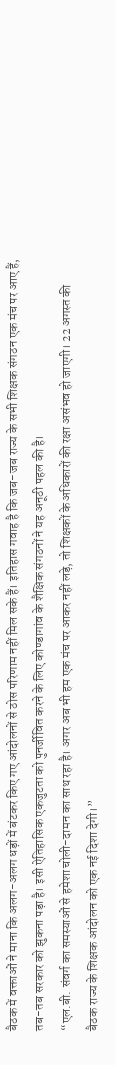बैठक में वक्ताओं ने माना कि अलग-अलग धड़ों में बंटकर किए गए आंदोलनों से ठोस परिणाम नहीं मिल सके हैं। इतिहास गवाह है कि जब-जब राज्य के सभी शिक्षक संगठन एक मंच पर आए हैं, तब-तब सरकार को झुकना पड़ा है। इसी ऐतिहासिक एकजुटता को पुनर्जीवित करने के लिए कोण्डागांव के शैक्षिक संगठनों ने यह अनूठी पहल की है।
“एल.बी. संवर्ग का समस्याओं से हमेशा चोली-दामन का साथ रहा है। अगर अब भी हम एक मंच पर आकर नहीं लड़े, तो शिक्षकों के अधिकारों की रक्षा असंभव हो जाएगी। 22 अगस्त की बैठक राज्य के शिक्षक आंदोलन को एक नई दिशा देगी।”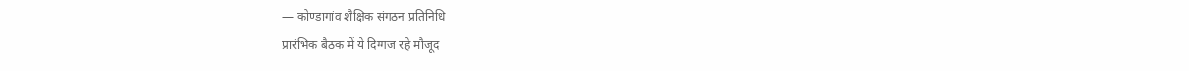— कोण्डागांव शैक्षिक संगठन प्रतिनिधि
प्रारंभिक बैठक में ये दिग्गज रहे मौजूद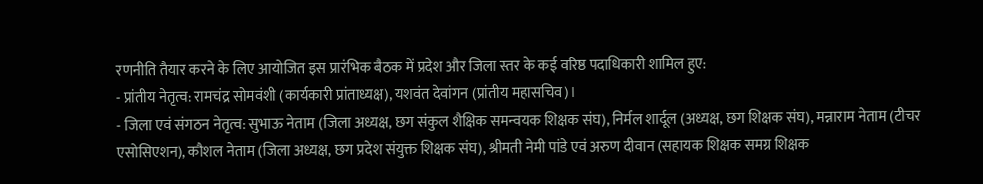रणनीति तैयार करने के लिए आयोजित इस प्रारंभिक बैठक में प्रदेश और जिला स्तर के कई वरिष्ठ पदाधिकारी शामिल हुए:
- प्रांतीय नेतृत्व: रामचंद्र सोमवंशी (कार्यकारी प्रांताध्यक्ष), यशवंत देवांगन (प्रांतीय महासचिव)।
- जिला एवं संगठन नेतृत्व: सुभाऊ नेताम (जिला अध्यक्ष, छग संकुल शैक्षिक समन्वयक शिक्षक संघ), निर्मल शार्दूल (अध्यक्ष, छग शिक्षक संघ), मन्नाराम नेताम (टीचर एसोसिएशन), कौशल नेताम (जिला अध्यक्ष, छग प्रदेश संयुक्त शिक्षक संघ), श्रीमती नेमी पांडे एवं अरुण दीवान (सहायक शिक्षक समग्र शिक्षक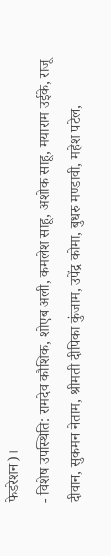फेडरेशन)।
- विशेष उपस्थिति: रामदेव कौशिक, शोएब अली, कमलेश साहू, अशोक साहू, मयाराम उईके, राजू दीवान, सुकमन नेताम, श्रीमती दीपिका कुंजाम, उपेंद्र कोमा, बुधरु मण्डावी, महेश पटेल,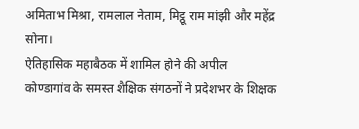अमिताभ मिश्रा, रामलाल नेताम, मिट्ठू राम मांझी और महेंद्र सोना।
ऐतिहासिक महाबैठक में शामिल होने की अपील
कोण्डागांव के समस्त शैक्षिक संगठनों ने प्रदेशभर के शिक्षक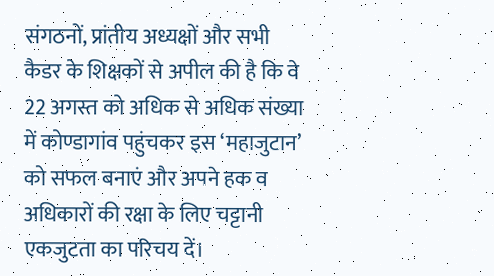संगठनों, प्रांतीय अध्यक्षों और सभी कैडर के शिक्षकों से अपील की है कि वे 22 अगस्त को अधिक से अधिक संख्या में कोण्डागांव पहुंचकर इस ‘महाजुटान’ को सफल बनाएं और अपने हक व अधिकारों की रक्षा के लिए चट्टानी एकजुटता का परिचय दें।